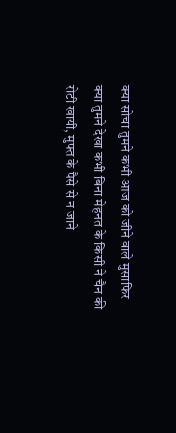क्या सोचा तुमने कभी आज को जीने वाले मुसाफिर क्या तुमने देखा कभी बिना मेहनत के किसी ने चैन की रोटी खायी, मुफ्त के पैसे से न जाने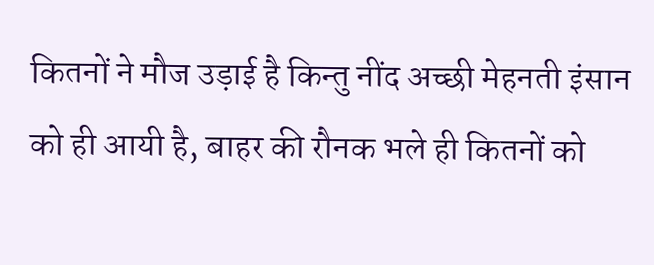कितनों ने मौज उड़ाई है किन्तु नींद अच्छी मेहनती इंसान को ही आयी है, बाहर की रौनक भले ही कितनों को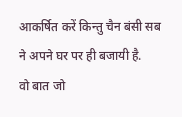आकर्षित करें किन्तु चैन बंसी सब ने अपने घर पर ही बजायी है.
वो बात जो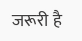जरूरी है